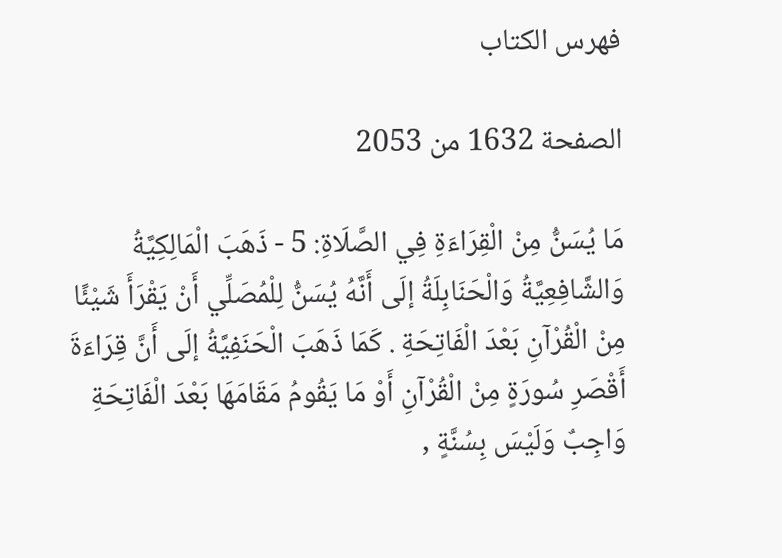فهرس الكتاب

الصفحة 1632 من 2053

مَا يُسَنُّ مِنْ الْقِرَاءَةِ فِي الصَّلَاةِ: 5 - ذَهَبَ الْمَالِكِيَّةُ وَالشَّافِعِيَّةُ وَالْحَنَابِلَةُ إلَى أَنَّهُ يُسَنُّ لِلْمُصَلِّي أَنْ يَقْرَأَ شَيْئًا مِنْ الْقُرْآنِ بَعْدَ الْفَاتِحَةِ . كَمَا ذَهَبَ الْحَنَفِيَّةُ إلَى أَنَّ قِرَاءَةَ أَقْصَرِ سُورَةٍ مِنْ الْقُرْآنِ أَوْ مَا يَقُومُ مَقَامَهَا بَعْدَ الْفَاتِحَةِ وَاجِبٌ وَلَيْسَ بِسُنَّةٍ ,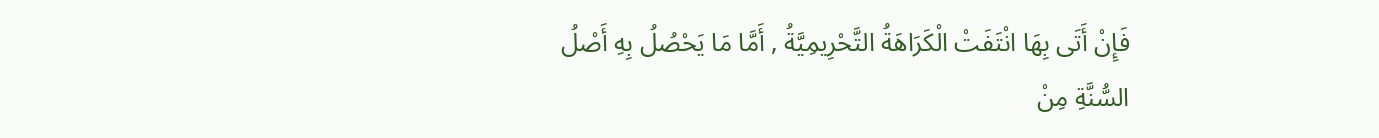فَإِنْ أَتَى بِهَا انْتَفَتْ الْكَرَاهَةُ التَّحْرِيمِيَّةُ , أَمَّا مَا يَحْصُلُ بِهِ أَصْلُ السُّنَّةِ مِنْ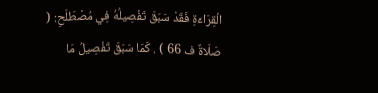الْقِرَاءَةِ فَقَدْ سَبَقَ تَفْصِيلُهُ فِي مُصْطَلَحِ: ( صَلَاةٌ ف 66 ) . كَمَا سَبَقَ تَفْصِيلُ مَا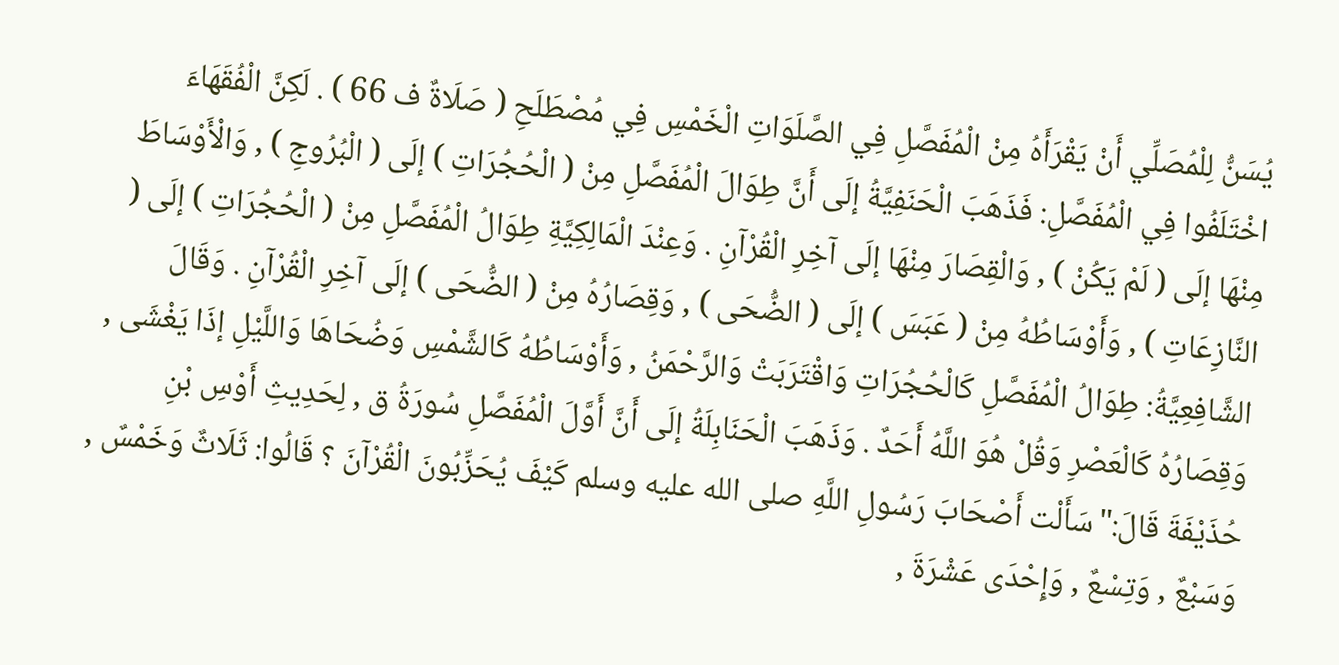يُسَنُّ لِلْمُصَلِّي أَنْ يَقْرَأَهُ مِنْ الْمُفَصَّلِ فِي الصَّلَوَاتِ الْخَمْسِ فِي مُصْطَلَحِ ( صَلَاةٌ ف 66 ) . لَكِنَّ الْفُقَهَاءَ اخْتَلَفُوا فِي الْمُفَصَّلِ: فَذَهَبَ الْحَنَفِيَّةُ إلَى أَنَّ طِوَالَ الْمُفَصَّلِ مِنْ ( الْحُجُرَاتِ ) إلَى ( الْبُرُوجِ ) , وَالْأَوْسَاطَ مِنْهَا إلَى ( لَمْ يَكُنْ ) , وَالْقِصَارَ مِنْهَا إلَى آخِرِ الْقُرْآنِ . وَعِنْدَ الْمَالِكِيَّةِ طِوَالُ الْمُفَصَّلِ مِنْ ( الْحُجُرَاتِ ) إلَى ( النَّازِعَاتِ ) , وَأَوْسَاطُهُ مِنْ ( عَبَسَ ) إلَى ( الضُّحَى ) , وَقِصَارُهُ مِنْ ( الضُّحَى ) إلَى آخِرِ الْقُرْآنِ . وَقَالَ الشَّافِعِيَّةُ: طِوَالُ الْمُفَصَّلِ كَالْحُجُرَاتِ وَاقْتَرَبَتْ وَالرَّحْمَنُ , وَأَوْسَاطُهُ كَالشَّمْسِ وَضُحَاهَا وَاللَّيْلِ إذَا يَغْشَى , وَقِصَارُهُ كَالْعَصْرِ وَقُلْ هُوَ اللَّهُ أَحَدٌ . وَذَهَبَ الْحَنَابِلَةُ إلَى أَنَّ أَوَّلَ الْمُفَصَّلِ سُورَةُ ق , لِحَدِيثِ أَوْسِ بْنِ حُذَيْفَةَ قَالَ:"سَأَلْت أَصْحَابَ رَسُولِ اللَّهِ صلى الله عليه وسلم كَيْفَ يُحَزِّبُونَ الْقُرْآنَ ؟ قَالُوا: ثَلَاثٌ وَخَمْسٌ , وَسَبْعٌ , وَتِسْعٌ , وَإِحْدَى عَشْرَةَ ,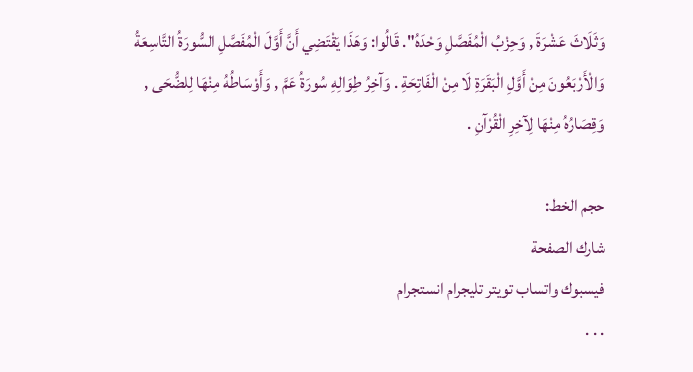وَثَلَاثَ عَشْرَةَ , وَحِزْبُ الْمُفَصَّلِ وَحْدَهُ". قَالُوا: وَهَذَا يَقْتَضِي أَنَّ أَوَّلَ الْمُفَصَّلِ السُّورَةُ التَّاسِعَةُ وَالْأَرْبَعُونَ مِنْ أَوَّلِ الْبَقَرَةِ لَا مِنْ الْفَاتِحَةِ . وَآخِرُ طِوَالِهِ سُورَةُ عَمَّ , وَأَوْسَاطُهُ مِنْهَا لِلضُّحَى , وَقِصَارُهُ مِنْهَا لِآخِرِ الْقُرْآنِ .

حجم الخط:
شارك الصفحة
فيسبوك واتساب تويتر تليجرام انستجرام
. . .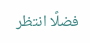فضلًا انتظر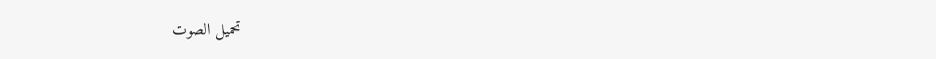تحميل الصوت